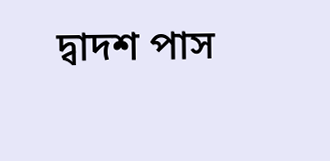দ্বাদশ পাস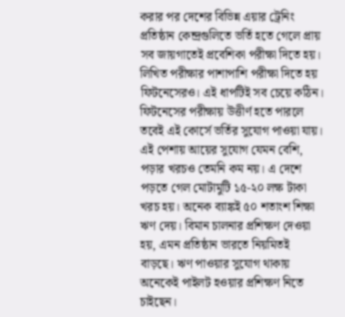করার পর দেশের বিভিন্ন এয়ার ট্রেনিং প্রতিষ্ঠান কেন্দ্রগুলিতে ভর্তি হতে গেলে প্রায় সব জায়গাতেই প্রবেশিকা পরীক্ষা দিতে হয়। লিখিত পরীক্ষার পাশাপাশি পরীক্ষা দিতে হয় ফিটনেসেরও। এই ধাপটিই সব চেয়ে কঠিন। ফিটনেসের পরীক্ষায় উত্তীর্ণ হতে পারলে তবেই এই কোর্সে ভর্তির সুযোগ পাওয়া যায়। এই পেশায় আয়ের সুযোগ যেমন বেশি, পড়ার খরচও তেমনি কম নয়। এ দেশে পড়তে গেল মোটামুটি ১৫-২০ লক্ষ টাকা খরচ হয়। অনেক ব্যাঙ্কই ৫০ শতাংশ শিক্ষা ঋণ দেয়। বিমান চালনার প্রশিক্ষণ দেওয়া হয়, এমন প্রতিষ্ঠান ভারতে নিয়মিতই বাড়ছে। ঋণ পাওয়ার সুযোগ থাকায় অনেকেই পাইলট হওয়ার প্রশিক্ষণ নিতে চাইছেন।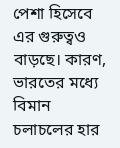পেশা হিসেবে এর গুরুত্বও বাড়ছে। কারণ, ভারতের মধ্যে বিমান চলাচলের হার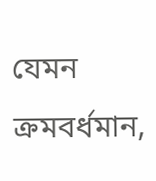যেমন ক্রমবর্ধমান,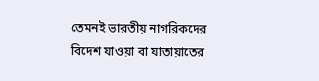তেমনই ভারতীয় নাগরিকদের বিদেশ যাওয়া বা যাতায়াতের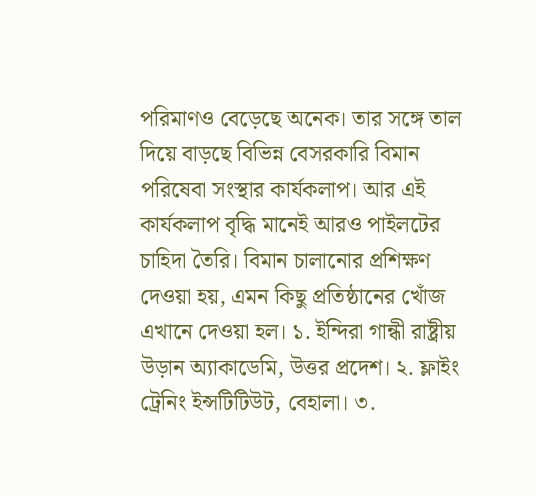পরিমাণও বেড়েছে অনেক। তার সঙ্গে তাল দিয়ে বাড়ছে বিভিন্ন বেসরকারি বিমান পরিষেবা সংস্থার কার্যকলাপ। আর এই কার্যকলাপ বৃদ্ধি মানেই আরও পাইলটের চাহিদা তৈরি। বিমান চালানোর প্রশিক্ষণ দেওয়া হয়, এমন কিছু প্রতিষ্ঠানের খোঁজ এখানে দেওয়া হল। ১. ইন্দিরা গান্ধী রাষ্ট্রীয় উড়ান অ্যাকাডেমি, উত্তর প্রদেশ। ২. ফ্লাইং ট্রেনিং ইন্সটিটিউট, বেহালা। ৩.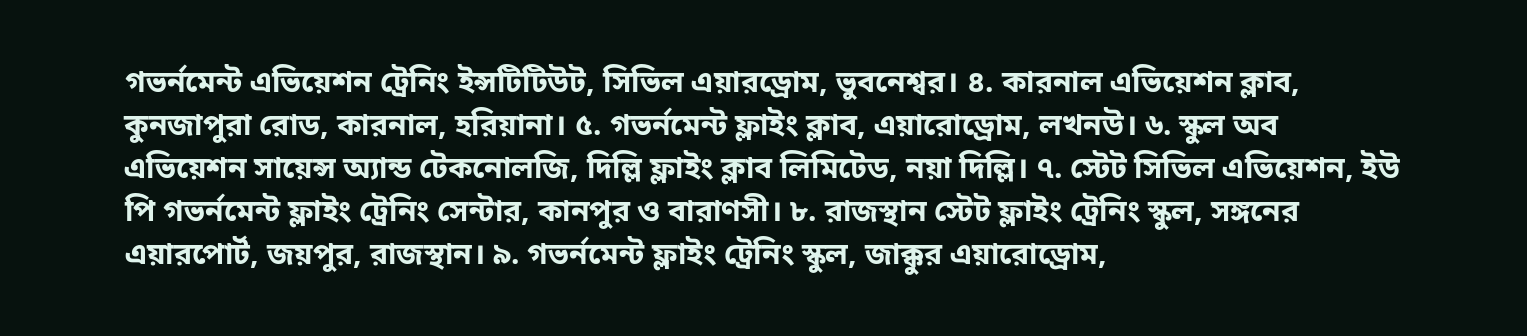গভর্নমেন্ট এভিয়েশন ট্রেনিং ইন্সটিটিউট, সিভিল এয়ারড্রোম, ভুবনেশ্বর। ৪. কারনাল এভিয়েশন ক্লাব, কুনজাপুরা রোড, কারনাল, হরিয়ানা। ৫. গভর্নমেন্ট ফ্লাইং ক্লাব, এয়ারোড্রোম, লখনউ। ৬. স্কুল অব এভিয়েশন সায়েন্স অ্যান্ড টেকনোলজি, দিল্লি ফ্লাইং ক্লাব লিমিটেড, নয়া দিল্লি। ৭. স্টেট সিভিল এভিয়েশন, ইউ পি গভর্নমেন্ট ফ্লাইং ট্রেনিং সেন্টার, কানপুর ও বারাণসী। ৮. রাজস্থান স্টেট ফ্লাইং ট্রেনিং স্কুল, সঙ্গনের এয়ারপোর্ট, জয়পুর, রাজস্থান। ৯. গভর্নমেন্ট ফ্লাইং ট্রেনিং স্কুল, জাক্কুর এয়ারোড্রোম,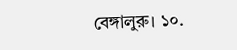বেঙ্গালুরু। ১০.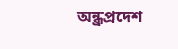অন্ধ্রপ্রদেশ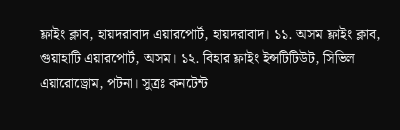ফ্লাইং ক্লাব, হায়দরাবাদ এয়ারপোর্ট, হায়দরাবাদ। ১১. অসম ফ্লাইং ক্লাব, গুয়াহাটি এয়ারপোর্ট, অসম। ১২. বিহার ফ্লাইং ইন্সটিটিউট, সিভিল এয়ারোড্রোম, পটনা। সুত্রঃ কনটেন্ট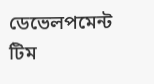ডেভেলপমেন্ট টিম